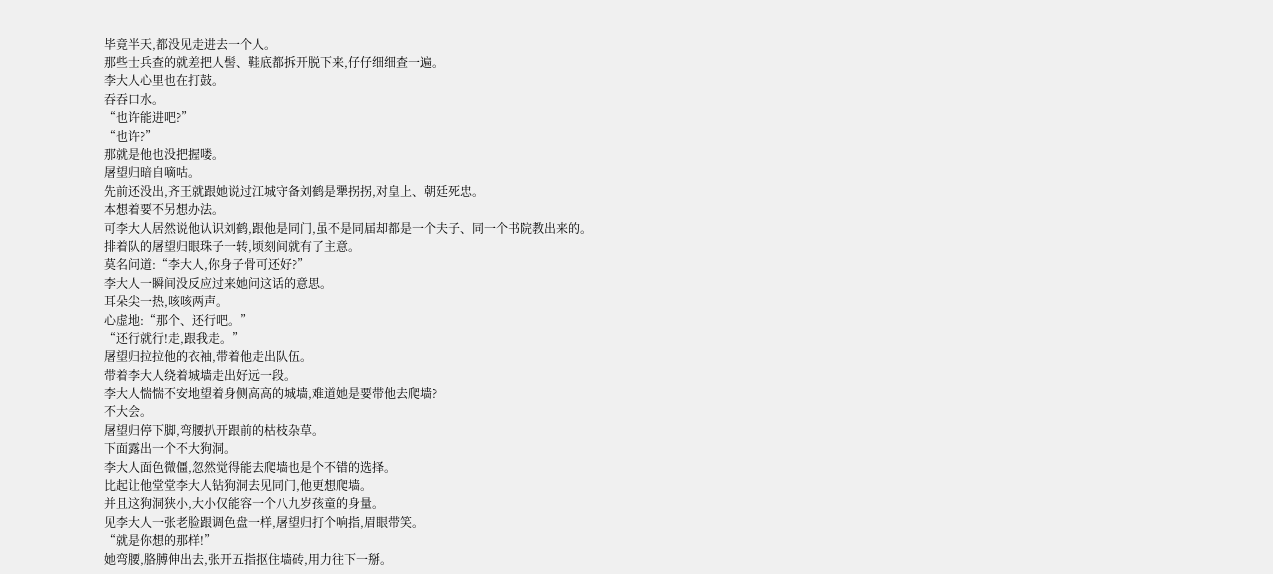毕竟半天,都没见走进去一个人。
那些士兵查的就差把人髻、鞋底都拆开脱下来,仔仔细细查一遍。
李大人心里也在打鼓。
吞吞口水。
“也许能进吧?”
“也许?”
那就是他也没把握喽。
屠望归暗自嘀咕。
先前还没出,齐王就跟她说过江城守备刘鹤是犟拐拐,对皇上、朝廷死忠。
本想着要不另想办法。
可李大人居然说他认识刘鹤,跟他是同门,虽不是同届却都是一个夫子、同一个书院教出来的。
排着队的屠望归眼珠子一转,顷刻间就有了主意。
莫名问道:“李大人,你身子骨可还好?”
李大人一瞬间没反应过来她问这话的意思。
耳朵尖一热,咳咳两声。
心虚地:“那个、还行吧。”
“还行就行!走,跟我走。”
屠望归拉拉他的衣袖,带着他走出队伍。
带着李大人绕着城墙走出好远一段。
李大人惴惴不安地望着身侧高高的城墙,难道她是要带他去爬墙?
不大会。
屠望归停下脚,弯腰扒开跟前的枯枝杂草。
下面露出一个不大狗洞。
李大人面色微僵,忽然觉得能去爬墙也是个不错的选择。
比起让他堂堂李大人钻狗洞去见同门,他更想爬墙。
并且这狗洞狭小,大小仅能容一个八九岁孩童的身量。
见李大人一张老脸跟调色盘一样,屠望归打个响指,眉眼带笑。
“就是你想的那样!”
她弯腰,胳膊伸出去,张开五指抠住墙砖,用力往下一掰。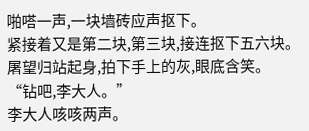啪嗒一声,一块墙砖应声抠下。
紧接着又是第二块,第三块,接连抠下五六块。
屠望归站起身,拍下手上的灰,眼底含笑。
“钻吧,李大人。”
李大人咳咳两声。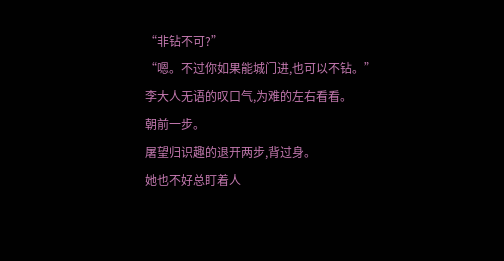“非钻不可?”
“嗯。不过你如果能城门进,也可以不钻。”
李大人无语的叹口气,为难的左右看看。
朝前一步。
屠望归识趣的退开两步,背过身。
她也不好总盯着人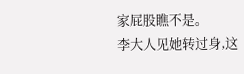家屁股瞧不是。
李大人见她转过身,这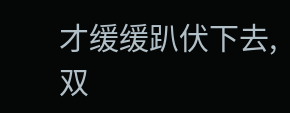才缓缓趴伏下去,双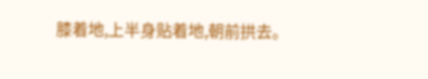膝着地,上半身贴着地,朝前拱去。